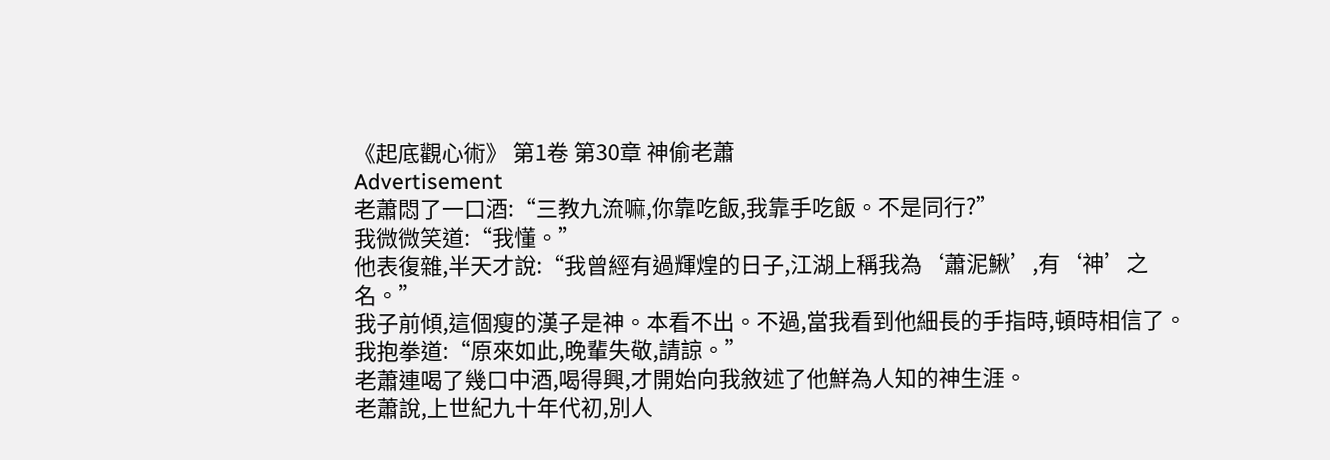《起底觀心術》 第1卷 第30章 神偷老蕭
Advertisement
老蕭悶了一口酒:“三教九流嘛,你靠吃飯,我靠手吃飯。不是同行?”
我微微笑道:“我懂。”
他表復雜,半天才說:“我曾經有過輝煌的日子,江湖上稱我為‘蕭泥鰍’,有‘神’之名。”
我子前傾,這個瘦的漢子是神。本看不出。不過,當我看到他細長的手指時,頓時相信了。
我抱拳道:“原來如此,晚輩失敬,請諒。”
老蕭連喝了幾口中酒,喝得興,才開始向我敘述了他鮮為人知的神生涯。
老蕭說,上世紀九十年代初,別人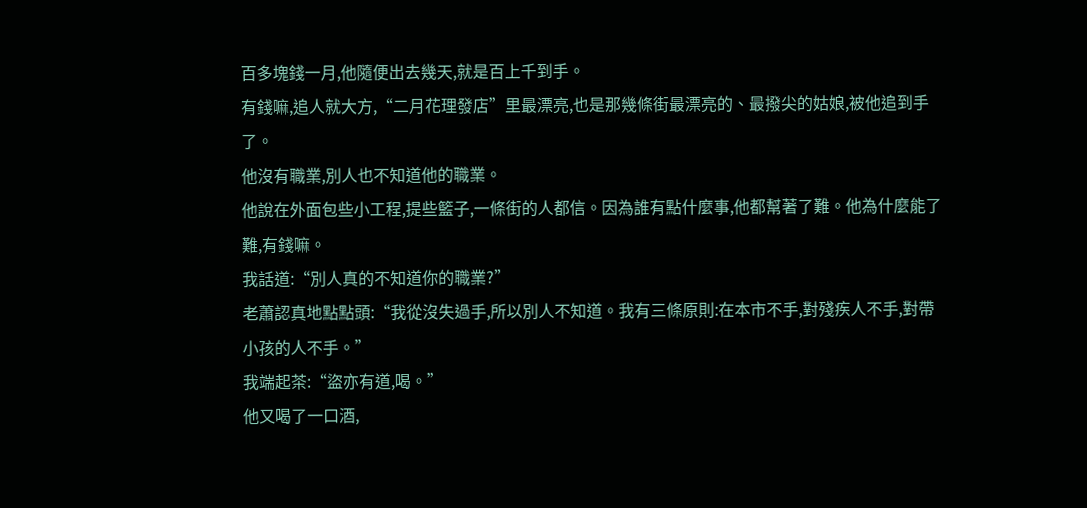百多塊錢一月,他隨便出去幾天,就是百上千到手。
有錢嘛,追人就大方,“二月花理發店”里最漂亮,也是那幾條街最漂亮的、最撥尖的姑娘,被他追到手了。
他沒有職業,別人也不知道他的職業。
他說在外面包些小工程,提些籃子,一條街的人都信。因為誰有點什麼事,他都幫著了難。他為什麼能了難,有錢嘛。
我話道:“別人真的不知道你的職業?”
老蕭認真地點點頭:“我從沒失過手,所以別人不知道。我有三條原則:在本市不手,對殘疾人不手,對帶小孩的人不手。”
我端起茶:“盜亦有道,喝。”
他又喝了一口酒,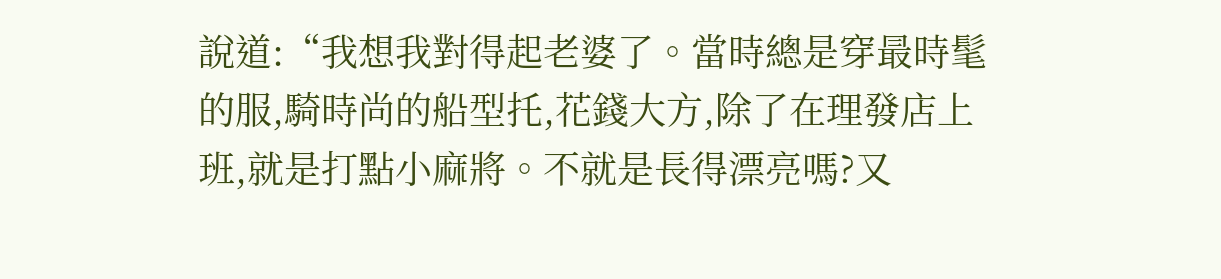說道:“我想我對得起老婆了。當時總是穿最時髦的服,騎時尚的船型托,花錢大方,除了在理發店上班,就是打點小麻將。不就是長得漂亮嗎?又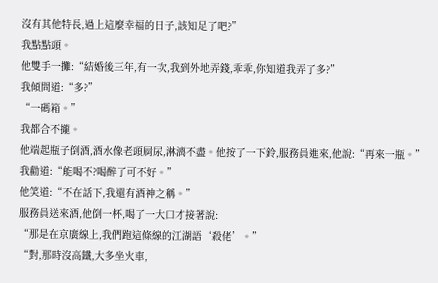沒有其他特長,過上這麼幸福的日子,該知足了吧?”
我點點頭。
他雙手一攤:“結婚後三年,有一次,我到外地弄錢,乖乖,你知道我弄了多?”
我傾問道:“多?”
“一碼箱。”
我都合不攏。
他端起瓶子倒酒,酒水像老頭屙尿,淋漓不盡。他按了一下鈴,服務員進來,他說:“再來一瓶。”
我勸道:“能喝不?喝醉了可不好。”
他笑道:“不在話下,我還有酒神之稱。”
服務員送來酒,他倒一杯,喝了一大口才接著說:
“那是在京廣線上,我們跑這條線的江湖語‘殺佬’。”
“對,那時沒高鐵,大多坐火車,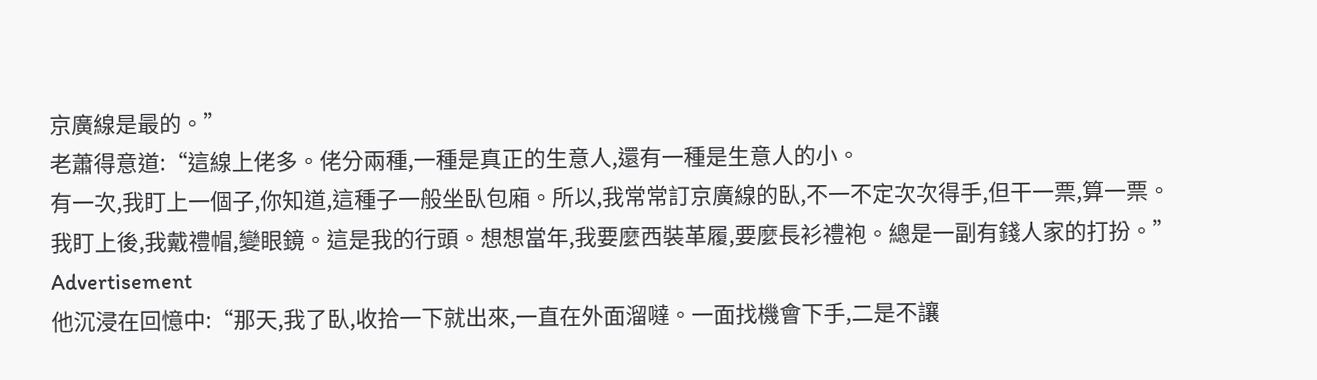京廣線是最的。”
老蕭得意道:“這線上佬多。佬分兩種,一種是真正的生意人,還有一種是生意人的小。
有一次,我盯上一個子,你知道,這種子一般坐臥包廂。所以,我常常訂京廣線的臥,不一不定次次得手,但干一票,算一票。
我盯上後,我戴禮帽,變眼鏡。這是我的行頭。想想當年,我要麼西裝革履,要麼長衫禮袍。總是一副有錢人家的打扮。”
Advertisement
他沉浸在回憶中:“那天,我了臥,收拾一下就出來,一直在外面溜噠。一面找機會下手,二是不讓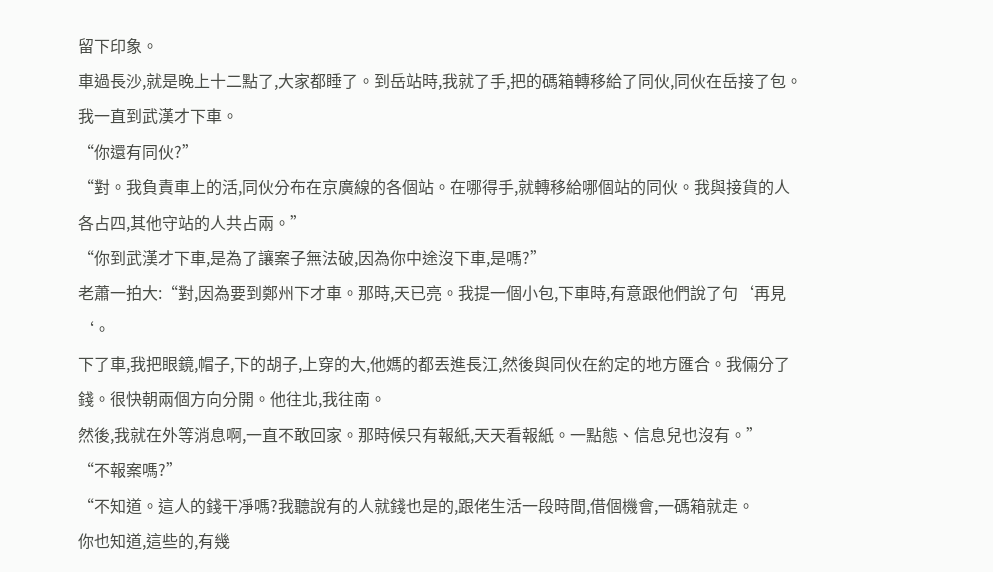留下印象。
車過長沙,就是晚上十二點了,大家都睡了。到岳站時,我就了手,把的碼箱轉移給了同伙,同伙在岳接了包。我一直到武漢才下車。
“你還有同伙?”
“對。我負責車上的活,同伙分布在京廣線的各個站。在哪得手,就轉移給哪個站的同伙。我與接貨的人各占四,其他守站的人共占兩。”
“你到武漢才下車,是為了讓案子無法破,因為你中途沒下車,是嗎?”
老蕭一拍大:“對,因為要到鄭州下才車。那時,天已亮。我提一個小包,下車時,有意跟他們說了句‘再見‘。
下了車,我把眼鏡,帽子,下的胡子,上穿的大,他媽的都丟進長江,然後與同伙在約定的地方匯合。我倆分了錢。很快朝兩個方向分開。他往北,我往南。
然後,我就在外等消息啊,一直不敢回家。那時候只有報紙,天天看報紙。一點態、信息兒也沒有。”
“不報案嗎?”
“不知道。這人的錢干凈嗎?我聽說有的人就錢也是的,跟佬生活一段時間,借個機會,一碼箱就走。
你也知道,這些的,有幾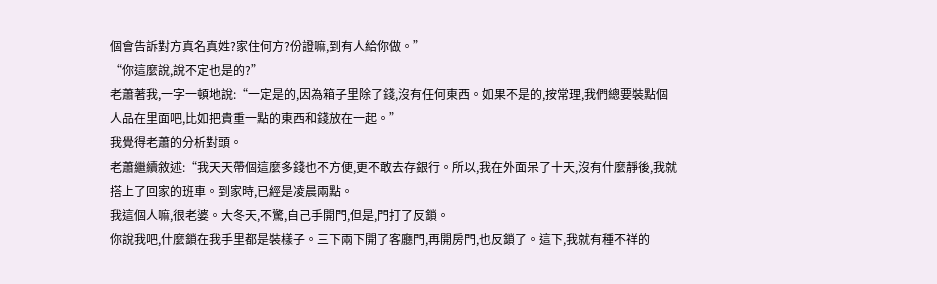個會告訴對方真名真姓?家住何方?份證嘛,到有人給你做。”
“你這麼說,說不定也是的?”
老蕭著我,一字一頓地說:“一定是的,因為箱子里除了錢,沒有任何東西。如果不是的,按常理,我們總要裝點個人品在里面吧,比如把貴重一點的東西和錢放在一起。”
我覺得老蕭的分析對頭。
老蕭繼續敘述:“我天天帶個這麼多錢也不方便,更不敢去存銀行。所以,我在外面呆了十天,沒有什麼靜後,我就搭上了回家的班車。到家時,已經是凌晨兩點。
我這個人嘛,很老婆。大冬天,不驚,自己手開門,但是,門打了反鎖。
你說我吧,什麼鎖在我手里都是裝樣子。三下兩下開了客廳門,再開房門,也反鎖了。這下,我就有種不祥的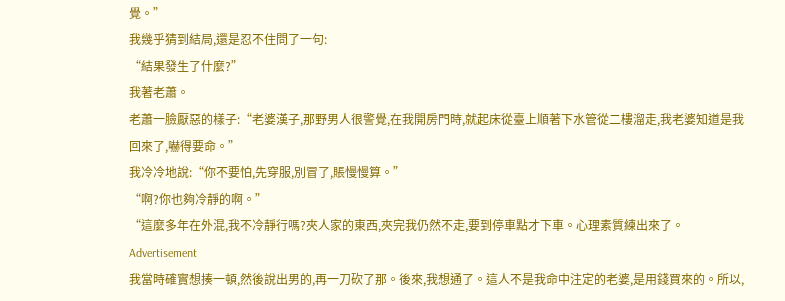覺。”
我幾乎猜到結局,還是忍不住問了一句:
“結果發生了什麼?”
我著老蕭。
老蕭一臉厭惡的樣子:“老婆漢子,那野男人很警覺,在我開房門時,就起床從臺上順著下水管從二樓溜走,我老婆知道是我回來了,嚇得要命。”
我冷冷地說:“你不要怕,先穿服,別冒了,賬慢慢算。”
“啊?你也夠冷靜的啊。”
“這麼多年在外混,我不冷靜行嗎?夾人家的東西,夾完我仍然不走,要到停車點才下車。心理素質練出來了。
Advertisement
我當時確實想揍一頓,然後說出男的,再一刀砍了那。後來,我想通了。這人不是我命中注定的老婆,是用錢買來的。所以,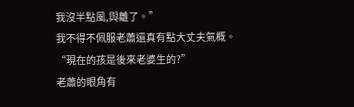我沒半點風,與離了。”
我不得不佩服老蕭還真有點大丈夫氣概。
“現在的孩是後來老婆生的?”
老蕭的眼角有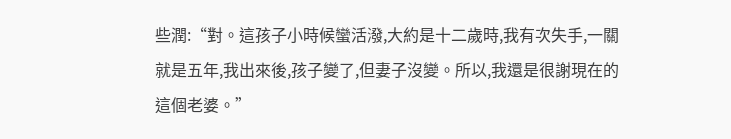些潤:“對。這孩子小時候蠻活潑,大約是十二歲時,我有次失手,一關就是五年,我出來後,孩子變了,但妻子沒變。所以,我還是很謝現在的這個老婆。”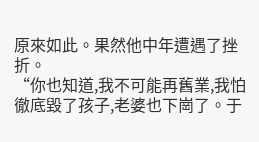原來如此。果然他中年遭遇了挫折。
“你也知道,我不可能再舊業,我怕徹底毀了孩子,老婆也下崗了。于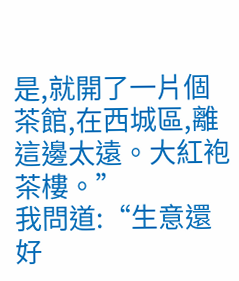是,就開了一片個茶館,在西城區,離這邊太遠。大紅袍茶樓。”
我問道:“生意還好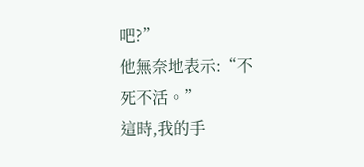吧?”
他無奈地表示:“不死不活。”
這時,我的手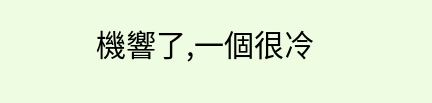機響了,一個很冷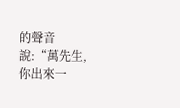的聲音說:“萬先生,你出來一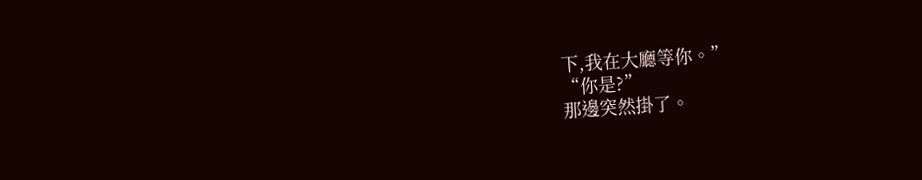下,我在大廳等你。”
“你是?”
那邊突然掛了。